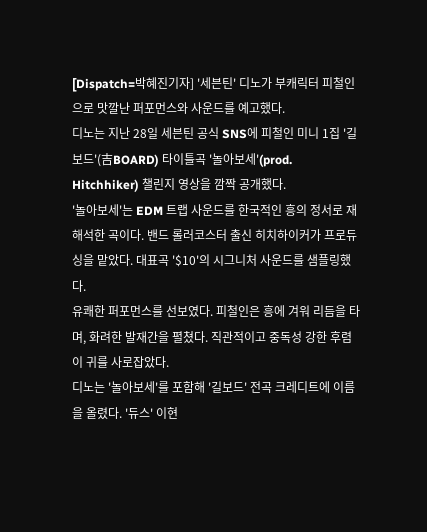[Dispatch=박혜진기자] '세븐틴' 디노가 부캐릭터 피철인으로 맛깔난 퍼포먼스와 사운드를 예고했다.
디노는 지난 28일 세븐틴 공식 SNS에 피철인 미니 1집 '길보드'(吉BOARD) 타이틀곡 '놀아보세'(prod. Hitchhiker) 챌린지 영상을 깜짝 공개했다.
'놀아보세'는 EDM 트랩 사운드를 한국적인 흥의 정서로 재해석한 곡이다. 밴드 롤러코스터 출신 히치하이커가 프로듀싱을 맡았다. 대표곡 '$10'의 시그니처 사운드를 샘플링했다.
유쾌한 퍼포먼스를 선보였다. 피철인은 흥에 겨워 리듬을 타며, 화려한 발재간을 펼쳤다. 직관적이고 중독성 강한 후렴이 귀를 사로잡았다.
디노는 '놀아보세'를 포함해 '길보드' 전곡 크레디트에 이름을 올렸다. '듀스' 이현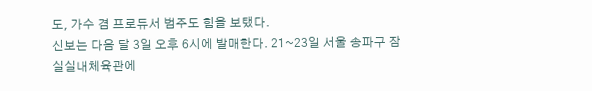도, 가수 겸 프로듀서 범주도 힘을 보탰다.
신보는 다음 달 3일 오후 6시에 발매한다. 21~23일 서울 송파구 잠실실내체육관에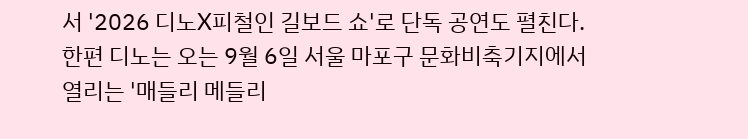서 '2026 디노X피철인 길보드 쇼'로 단독 공연도 펼친다.
한편 디노는 오는 9월 6일 서울 마포구 문화비축기지에서 열리는 '매들리 메들리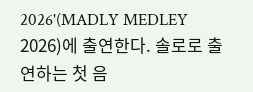2026'(MADLY MEDLEY 2026)에 출연한다. 솔로로 출연하는 첫 음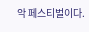악 페스티벌이다.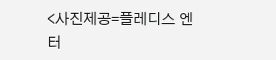<사진제공=플레디스 엔터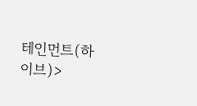테인먼트(하이브)>